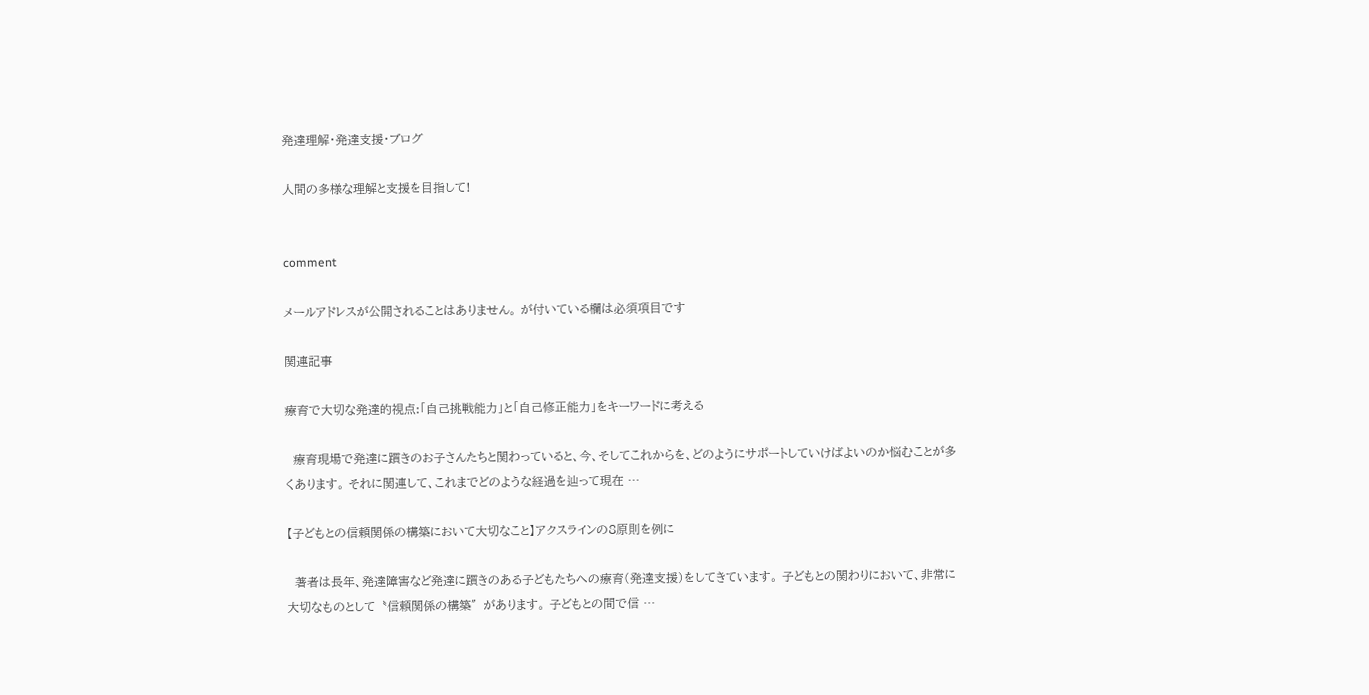発達理解・発達支援・ブログ

人間の多様な理解と支援を目指して!


comment

メールアドレスが公開されることはありません。 が付いている欄は必須項目です

関連記事

療育で大切な発達的視点:「自己挑戦能力」と「自己修正能力」をキーワードに考える

  療育現場で発達に躓きのお子さんたちと関わっていると、今、そしてこれからを、どのようにサポートしていけばよいのか悩むことが多くあります。 それに関連して、これまでどのような経過を辿って現在 …

【子どもとの信頼関係の構築において大切なこと】アクスラインの8原則を例に

  著者は長年、発達障害など発達に躓きのある子どもたちへの療育(発達支援)をしてきています。 子どもとの関わりにおいて、非常に大切なものとして〝信頼関係の構築″があります。 子どもとの間で信 …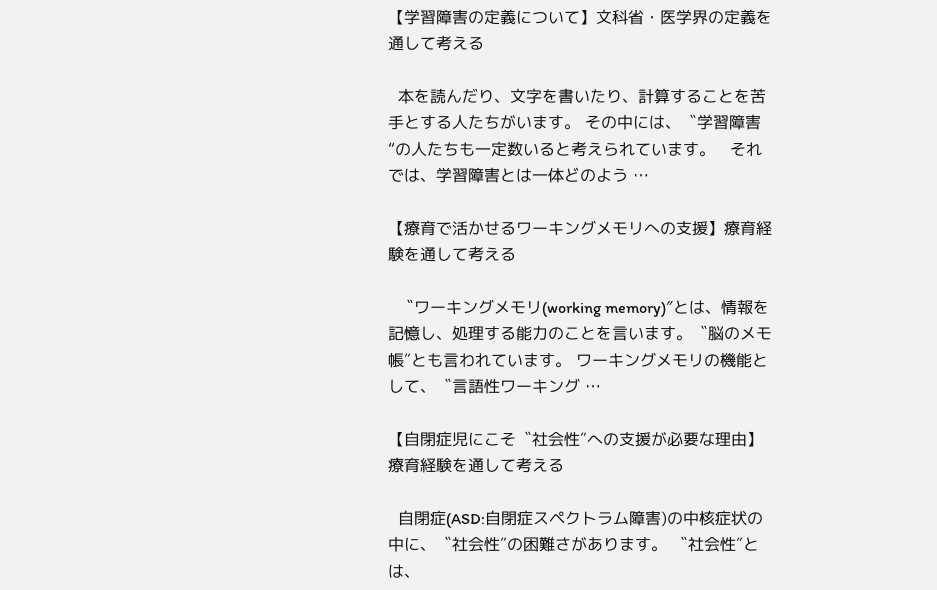【学習障害の定義について】文科省・医学界の定義を通して考える

  本を読んだり、文字を書いたり、計算することを苦手とする人たちがいます。 その中には、〝学習障害“の人たちも一定数いると考えられています。   それでは、学習障害とは一体どのよう …

【療育で活かせるワーキングメモリへの支援】療育経験を通して考える

  〝ワーキングメモリ(working memory)″とは、情報を記憶し、処理する能力のことを言います。〝脳のメモ帳″とも言われています。 ワーキングメモリの機能として、〝言語性ワーキング …

【自閉症児にこそ〝社会性″への支援が必要な理由】療育経験を通して考える

  自閉症(ASD:自閉症スペクトラム障害)の中核症状の中に、〝社会性″の困難さがあります。 〝社会性″とは、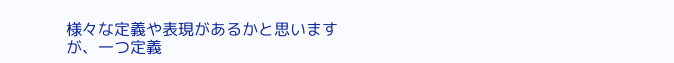様々な定義や表現があるかと思いますが、一つ定義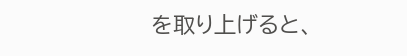を取り上げると、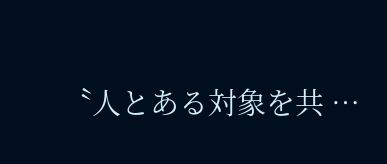〝人とある対象を共 …